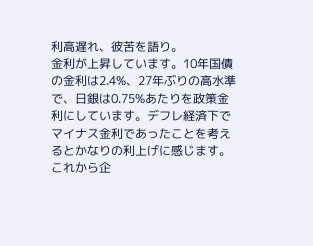利高遅れ、彼苦を語り。
金利が上昇しています。10年国債の金利は2.4%、27年ぶりの高水準で、日銀は0.75%あたりを政策金利にしています。デフレ経済下でマイナス金利であったことを考えるとかなりの利上げに感じます。これから企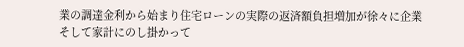業の調達金利から始まり住宅ローンの実際の返済額負担増加が徐々に企業そして家計にのし掛かって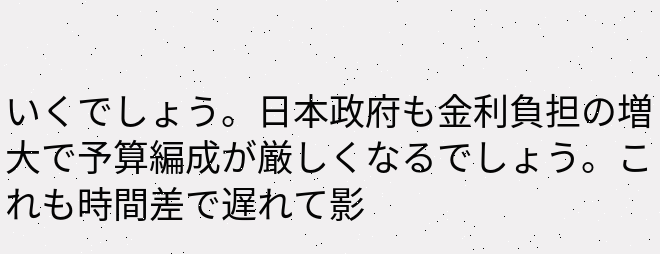いくでしょう。日本政府も金利負担の増大で予算編成が厳しくなるでしょう。これも時間差で遅れて影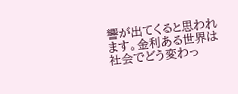響が出てくると思われます。金利ある世界は社会でどう変わっ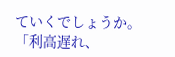ていくでしょうか。
「利高遅れ、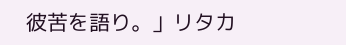彼苦を語り。」リタカ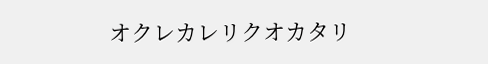オクレカレリクオカタリ